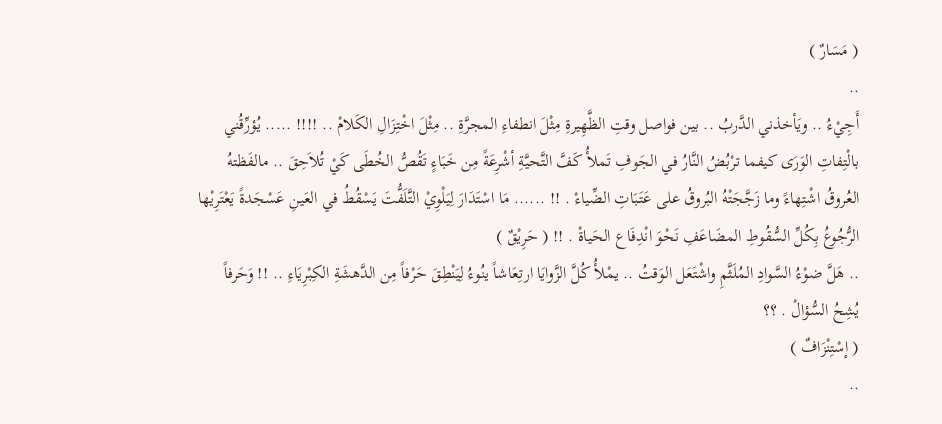( مَسَارٌ )
..
أَجِيْءُ .. ويَأخذني الدَّربُ .. بين فواصل وقتِ الظَّهِيرةِ مِثْلَ انطفاءِ المجرَّةِ .. مِثْلَ اخْتِزَالِ الكَلامْ .. !!!! ..... يُؤرِّقُني بالْتِفاتِ الوَرَى كيفما ترْبُضُ النَّارُ في الجَوفِ تَملأُ كَفَّ التَّحيَّةِ أشْرِعَةً مِن خَبَاءٍ تَقُصُّ الخُطَى كَيْ تُلاَحِقَ .. مالفَظتهُ العُروقُ اشْتِهاءً وما زَجَّجَتْهُ البُروقُ على عَتَبَاتِ الضِّياءْ . !! ...... مَا اسْتَدَارَ لِيَلْوِيْ التَّلَفُّتَ يَسْقُطُ في العَينِ عَسْجَدةً يَعْتَرِيْها الرُّجُوعُ بِكُلِّ السُّقُوطِ المضَاعَفِ نَحْوَ انْدِفَاع الحَياةْ . !! ( حَرِيْقٌ )
.. هَلَّ ضوْءُ السَّوادِ المُلَثَّمِ واشْتَعَل الوَقتُ .. يمْلأُ كُلَّ الزَّوايَا ارتِعَاشاً ينُوءُ لِيَنْطِقَ حَرْفاً مِن الدَّهشَةِ الكِبْرِيَاءِ .. !! وَحَرفاً يُشِحُ السُّؤالْ . ؟؟
( إسْتِنْزَافٌ )
..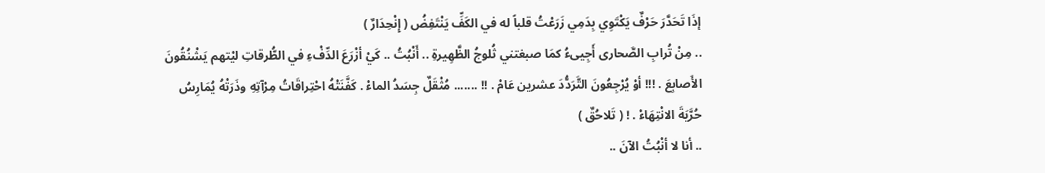إذَا تَحَدَّرَ حَرْفٌ يَكْتَوِي بِدَمِي زَرَعْتُ قلباً له في الكَفِّ يَنْتَفِضُ ( إِنْحِدَارٌ )
.. مِنْ تُرابِ الصَّحارى أَجِيىءُ كمَا صبغتني ثُلوجُ الظَّهِيرةِ .. أَنْبُتُ .. كَيْ أزْرَعَ الدِّفْءِ في الطُّرقاتِ ليْتهم يَشْنُقُونَ الأَصابِعَ . !!! أوْ يُرْجِعُونَ التَّرَدُّدَ عشرين عَامْ . !! ....... مُثْقَلٌ جِسَدُ الماءْ . كَفَّنَتْهُ احْتِراقَاتُ مِرْآتِهِ وذَرَتْهُ يُمَارِسُ حُرَّيَةَ الانْتِهَاءْ . ! ( تَلاحُقٌ )
.. أنا لا أنْبُتُ الآنَ ..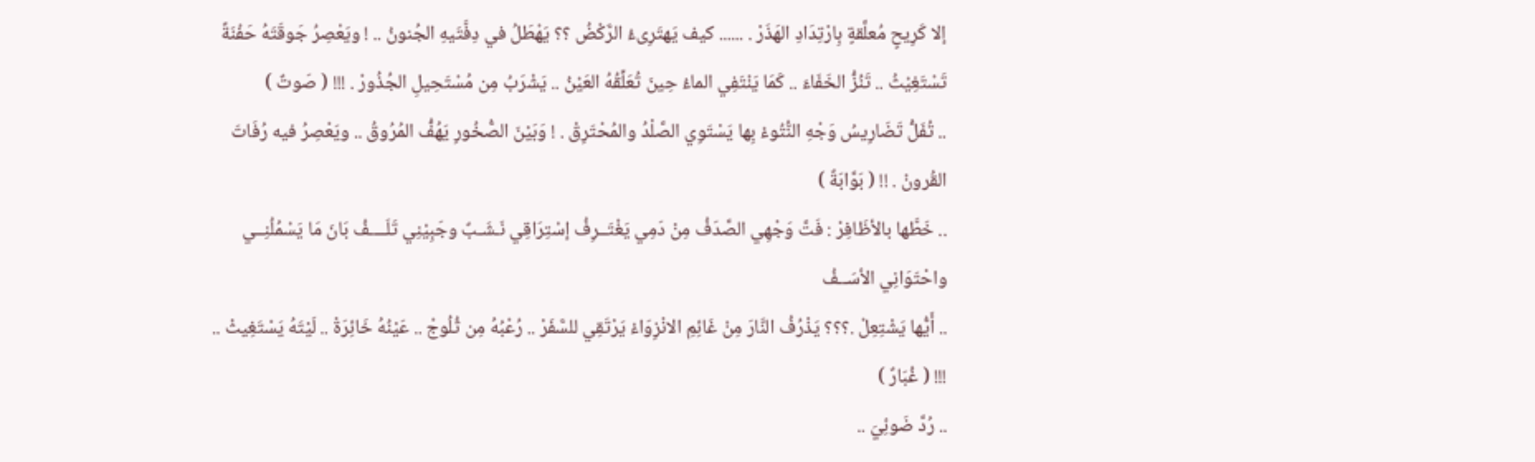إلا كَرِيحٍ مُعلَّقةٍ بِارْتِدَادِ الهَذَرْ . ...... كيف يَهتَرِىءُ الرَّكْضُ ؟؟ يَهْطَلُ في دِفَّتَيهِ الجُنونُ .. ! ويَعْصِرُ جَوقَتَهُ حَفْنَةً تَسْتَغِيْثُ .. تَنُزُّ الخَفَاءَ .. كَمَا يَنْتَفِي الماءُ حِينَ تُعَلِّقُهُ العَيْنُ .. يَشْرَبُ مِن مُسْتَحِيلِ الجُذُورْ . !!! ( صَوتٌ )
.. تُفَلُّ تَضَارِيسُ وَجْهِ النُّتُوءْ بِها يَسْتَوِي الصَّلْدُ والمُحْتَرِقْ . ! وَبَيْنَ الصُّخُورِ يَهُفُّ المُرُوقُ .. ويَعْصِرُ فيه رُفَاتَ القُرونْ . !! ( بَوَّابَةٌ )
.. خَطَّها بالأظَافِرْ : فَتَّ وَجْهِي الصَّدَفُ مِنْ دَمِي يَغْتَــرِفُ إسْتِرَاقِي نَـشَـبٌ وجَبِيْنِي تَلَــــفُ بَانَ مَا يَسْمُلُنِــي واحْتَوَانِي الأسَــفُ
.. أَيُّها يَشْتِعِلْ .؟؟؟ يَذْرُفُ النَّارَ مِنْ غَائِمِ الانْزِوَاءْ يَرْتَقِي للسَّفَرْ .. رُعْبُهُ مِن ثُلُوجْ .. عَيْنُهُ خَائِرَةْ .. لَيْتَهُ يَسْتَغِيثْ .. !!! ( غُبَارٌ )
.. رُدَّ ضَوئِيَ ..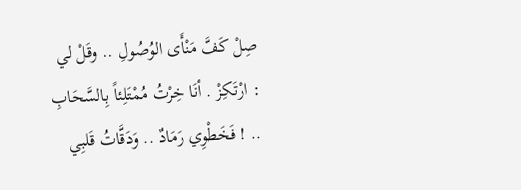صِلْ كَفَّ مَنْأَى الوُصُولِ .. وقَلْ لي : ارْتَكِزْ . أنَا خِرْتُ مُمْتَلِئاً بِالسَّحَابِ .. ! فَخَطْوِي رَمَادٌ .. وَدَقَّاتُ قَلبِي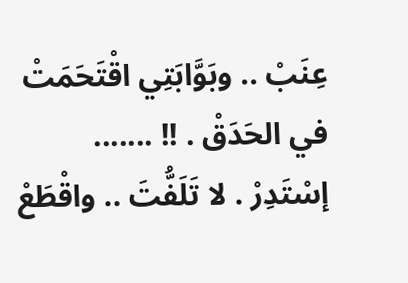عِنَبْ .. وبَوَّابَتِي اقْتَحَمَتْ في الحَدَقْ . !! ....... إسْتَدِرْ . لا تَلَفُّتَ .. واقْطَعْ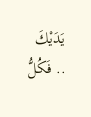يَدَيْكَ .. فَكُلُّ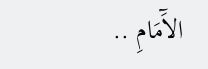الآَمَامِ ..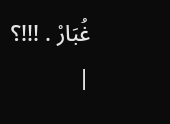غُبَارْ . !!!؟
|